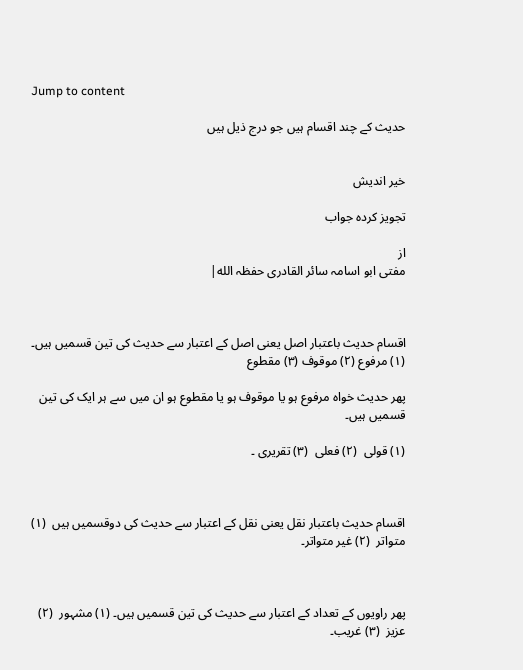Jump to content

حدیث کے چند اقسام ہیں جو درج ذیل ہیں


خیر اندیش

تجویز کردہ جواب

از
مفتی ابو اسامہ سائر القادری حفظہ الله|



اقسام حدیث باعتبار اصل یعنی اصل کے اعتبار سے حدیث کی تین قسمیں ہیں۔ (۱) مرفوع (۲) موقوف (۳) مقطوع

پھر حدیث خواہ مرفوع ہو یا موقوف ہو یا مقطوع ہو ان میں سے ہر ایک کی تین قسمیں ہیں۔

(۱) قولی  (۲) فعلی  (۳) تقریری ۔



اقسام حدیث باعتبار نقل یعنی نقل کے اعتبار سے حدیث کی دوقسمیں ہیں  (۱) متواتر  (۲) غیر متواتر۔



پھر راویوں کے تعداد کے اعتبار سے حدیث کی تین قسمیں ہیں۔ (۱) مشہور  (۲) عزیز  (۳) غریب۔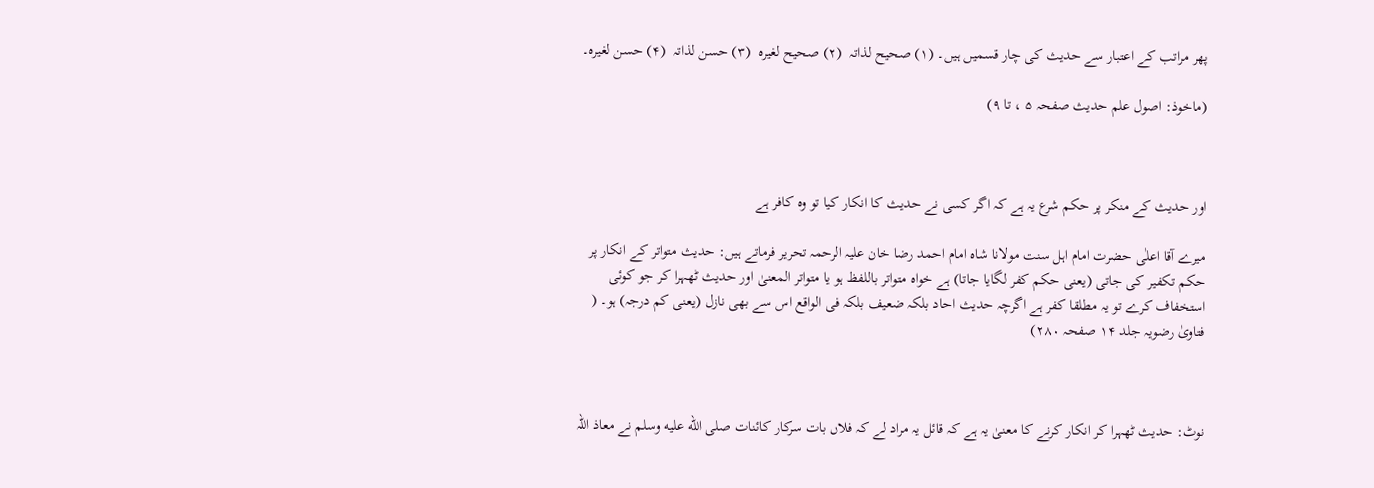پھر مراتب کے اعتبار سے حدیث کی چار قسمیں ہیں۔ (۱) صحیح لذاتہ  (۲) صحیح لغیرہ  (۳) حسن لذاتہ  (۴) حسن لغیرہ۔

(ماخوذ: اصول علم حدیث صفحہ ۵ ، تا ۹)



اور حدیث کے منکر پر حکم شرع یہ ہے کہ اگر کسی نے حدیث کا انکار کیا تو وہ کافر ہے

میرے آقا اعلٰی حضرت امام اہل سنت مولانا شاہ امام احمد رضا خان علیہ الرحمہ تحریر فرماتے ہیں: حدیث متواتر کے انکار پر حکم تکفیر کی جاتی (یعنی حکم کفر لگایا جاتا) ہے خواہ متواتر باللفظ ہو یا متواتر المعنیٰ اور حدیث ٹھہرا کر جو کوئی استخفاف کرے تو یہ مطلقا کفر ہے اگرچہ حدیث احاد بلکہ ضعیف بلکہ فی الواقع اس سے بھی نازل (یعنی کم درجہ) ہو۔ ( فتاویٰ رضویہ جلد ۱۴ صفحہ ۲۸۰)



نوٹ: حدیث ٹھہرا کر انکار کرنے کا معنیٰ یہ ہے کہ قائل یہ مراد لے کہ فلاں بات سرکار کائنات صلى الله عليه وسلم نے معاذ اللہ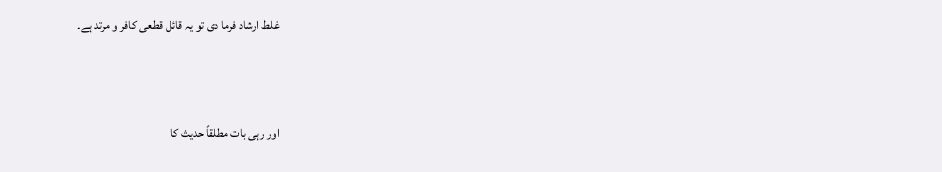غلط ارشاد فرما دی تو یہ قائل قطعی کافر و مرتد ہے۔



اور رہی بات مطلقاً حدیث کا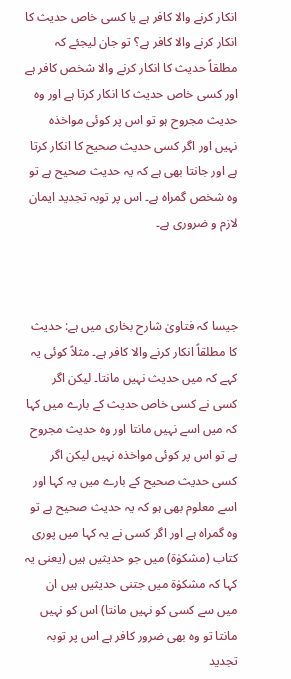انکار کرنے والا کافر ہے یا کسی خاص حدیث کا انکار کرنے والا کافر ہے؟ تو جان لیجئے کہ مطلقاً حدیث کا انکار کرنے والا شخص کافر ہے اور کسی خاص حدیث کا انکار کرتا ہے اور وہ حدیث مجروح ہو تو اس پر کوئی مواخذہ نہیں اور اگر کسی حدیث صحیح کا انکار کرتا ہے اور جانتا بھی ہے کہ یہ حدیث صحیح ہے تو وہ شخص گمراہ ہے۔ اس پر توبہ تجدید ایمان لازم و ضروری ہے۔



جیسا کہ فتاویٰ شارح بخاری میں ہے: حدیث کا مطلقاً انکار کرنے والا کافر ہے۔ مثلاً کوئی یہ کہے کہ میں حدیث نہیں مانتا۔ لیکن اگر کسی نے کسی خاص حدیث کے بارے میں کہا کہ میں اسے نہیں مانتا اور وہ حدیث مجروح ہے تو اس پر کوئی مواخذہ نہیں لیکن اگر کسی حدیث صحیح کے بارے میں یہ کہا اور اسے معلوم بھی ہو کہ یہ حدیث صحیح ہے تو وہ گمراہ ہے اور اگر کسی نے یہ کہا میں پوری کتاب (مشکوٰۃ) میں جو حدیثیں ہیں (یعنی یہ کہا کہ مشکوٰۃ میں جتنی حدیثیں ہیں ان میں سے کسی کو نہیں مانتا) اس کو نہیں مانتا تو وہ بھی ضرور کافر ہے اس پر توبہ تجدید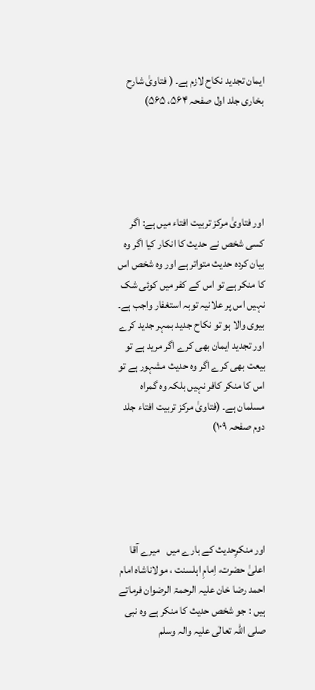ایمان تجدید نکاح لازم ہے۔ ( فتاویٰ شارح بخاری جلد اول صفحہ ۵۶۴، ۵۶۵)





اور فتاویٰ مرکز تربیت افتاء میں ہے: اگر کسی شخص نے حدیث کا انکار کیا اگر وہ بیان کردہ حدیث متواتر ہے اور وہ شخص اس کا منکر ہے تو اس کے کفر میں کوئی شک نہیں اس پر علانیہ توبہ استغفار واجب ہے۔ بیوی والا ہو تو نکاح جدید بمہر جدید کرے اور تجدید ایمان بھی کرے اگر مرید ہے تو بیعت بھی کرے اگر وہ حدیث مشہور ہے تو اس کا منکر کافر نہیں بلکہ وہ گمراہ مسلمان ہے۔ (فتاویٰ مرکز تربیت افتاء جلد دوم صفحہ ۱۰۹)





اور منکرِحدیث کے بارے میں   میرے آقا اعلیٰ حضرت، اِمامِ اہلسنت ، مولاناشاہ امام احمد رضا خان علیہ الرحمۃ الرضوان فرماتے ہیں : جو شخص حدیث کا منکر ہے وہ نبی صلی اللہ تعالٰی علیہ والہ وسلم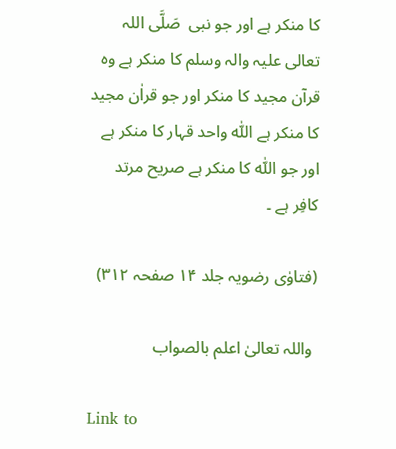کا منکر ہے اور جو نبی  صَلَّی اللہ تعالی علیہ والہ وسلم کا منکر ہے وہ قرآن مجید کا منکر اور جو قراٰن مجید کا منکر ہے اللّٰہ واحد قہار کا منکر ہے اور جو اللّٰہ کا منکر ہے صریح مرتد کافِر ہے ۔

(فتاوٰی رضویہ جلد ۱۴ صفحہ ۳۱۲)

 واللہ تعالیٰ اعلم بالصواب

Link to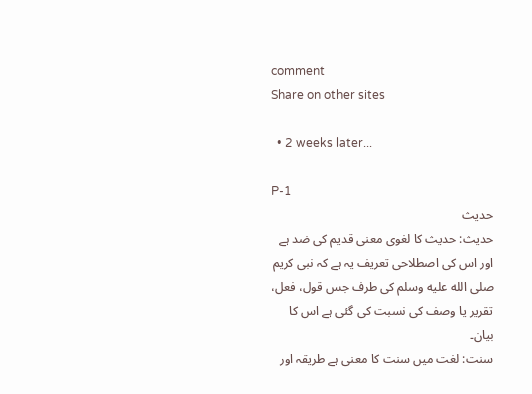comment
Share on other sites

  • 2 weeks later...

P-1
حدیث
حدیث: حدیث کا لغوی معنی قدیم کی ضد ہے اور اس کی اصطلاحی تعریف یہ ہے کہ نبی کریم صلى الله عليه وسلم کی طرف جس قول، فعل، تقریر یا وصف کی نسبت کی گئی ہے اس کا بیان۔
سنت: لغت میں سنت کا معنی ہے طریقہ اور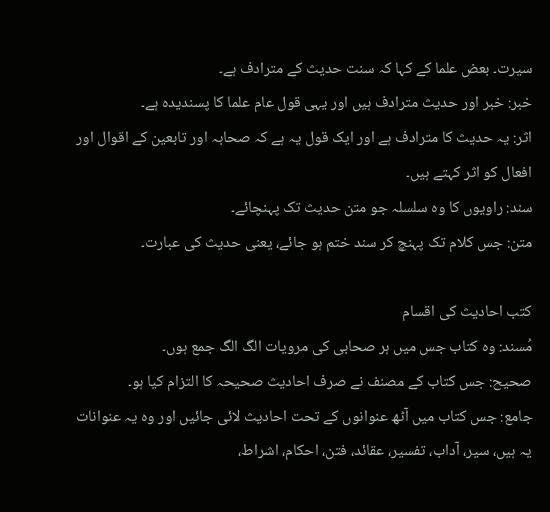سیرت۔ بعض علما کے کہا کہ سنت حدیث کے مترادف ہے۔
خبر: خبر اور حدیث مترادف ہیں اور یہی قول عام علما کا پسندیدہ ہے۔
اثر: یہ حدیث کا مترادف ہے اور ایک قول یہ ہے کہ صحابہ اور تابعین کے اقوال اور افعال کو اثر کہتے ہیں۔
سند: راویوں کا وہ سلسلہ جو متن حدیث تک پہنچائے۔
متن: جس کلام تک پہنچ کر سند ختم ہو جائے، یعنی حدیث کی عبارت۔

کتب احادیث کی اقسام
مُسند: وہ کتاب جس میں ہر صحابی کی مرویات الگ الگ جمع ہوں۔
صحیح: جس کتاب کے مصنف نے صرف احادیث صحیحہ کا التزام کیا ہو۔
جامع: جس کتاب میں آٹھ عنوانوں کے تحت احادیث لائی جائیں اور وہ یہ عنوانات یہ ہیں، سیر، آداب، تفسیر، عقائد، فتن، احکام، اشراط،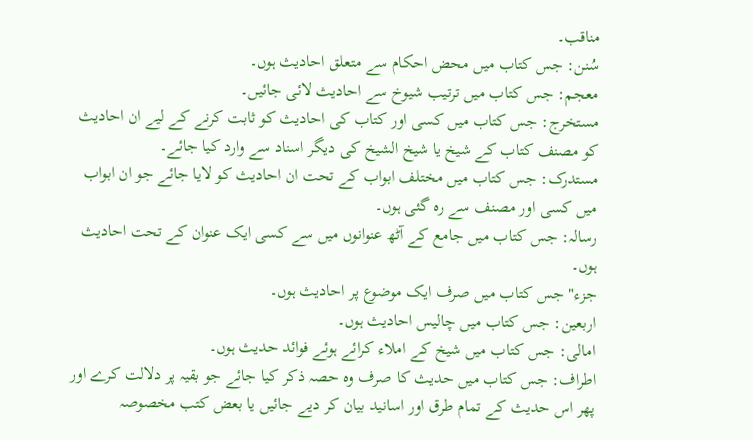مناقب۔
سُنن: جس کتاب میں محض احکام سے متعلق احادیث ہوں۔
معجم: جس کتاب میں ترتیب شیوخ سے احادیث لائی جائیں۔
مستخرج: جس کتاب میں کسی اور کتاب کی احادیث کو ثابت کرنے کے لیے ان احادیث کو مصنف کتاب کے شیخ یا شیخ الشیخ کی دیگر اسناد سے وارد کیا جائے۔
مستدرک: جس کتاب میں مختلف ابواب کے تحت ان احادیث کو لایا جائے جو ان ابواب میں کسی اور مصنف سے رہ گئی ہوں۔
رسالہ: جس کتاب میں جامع کے آٹھ عنوانوں میں سے کسی ایک عنوان کے تحت احادیث ہوں۔
جزء" جس کتاب میں صرف ایک موضوع پر احادیث ہوں۔
اربعین: جس کتاب میں چالیس احادیث ہوں۔
امالی: جس کتاب میں شیخ کے املاء کرائے ہوئے فوائد حدیث ہوں۔
اطراف: جس کتاب میں حدیث کا صرف وہ حصہ ذکر کیا جائے جو بقیہ پر دلالت کرے اور پھر اس حدیث کے تمام طرق اور اسانید بیان کر دیے جائیں یا بعض کتب مخصوصہ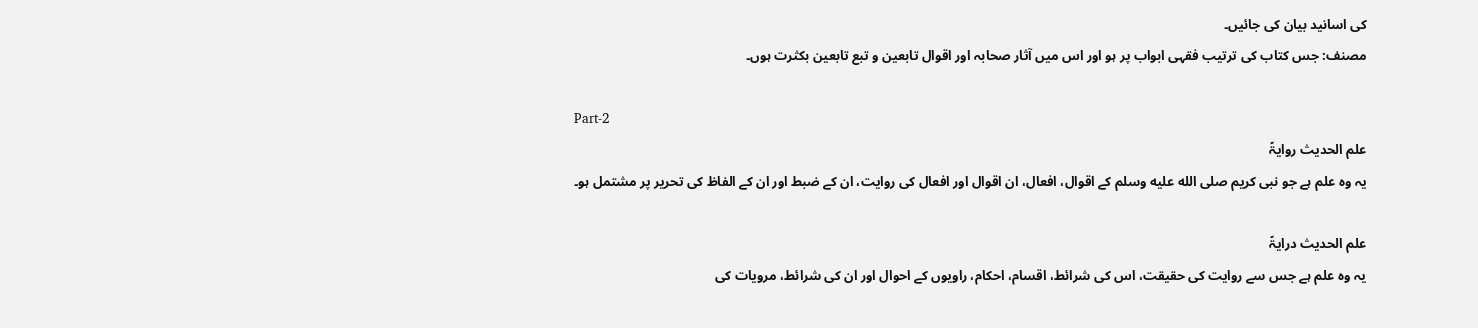کی اسانید بیان کی جائیں۔
مصنف: جس کتاب کی ترتیب فقہی ابواب پر ہو اور اس میں آثار صحابہ اور اقوال تابعین و تبع تابعین بکثرت ہوں۔

Part-2
علم الحدیث روایۃً
یہ وہ علم ہے جو نبی کریم صلى الله عليه وسلم کے اقوال، افعال، ان اقوال اور افعال کی روایت، ان کے ضبط اور ان کے الفاظ کی تحریر پر مشتمل ہو۔

علم الحدیث درایۃً
یہ وہ علم ہے جس سے روایت کی حقیقت، اس کی شرائط، اقسام، احکام، راویوں کے احوال اور ان کی شرائط، مرویات کی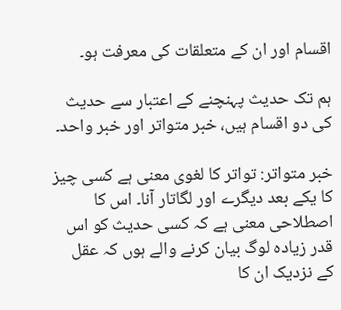اقسام اور ان کے متعلقات کی معرفت ہو۔

ہم تک حدیث پہنچنے کے اعتبار سے حدیث کی دو اقسام ہیں، خبر متواتر اور خبر واحد۔

خبر متواتر: تواتر کا لغوی معنی ہے کسی چیز کا یکے بعد دیگرے اور لگاتار آنا۔ اس کا اصطلاحی معنی ہے کہ کسی حدیث کو اس قدر زیادہ لوگ بیان کرنے والے ہوں کہ عقل کے نزدیک ان کا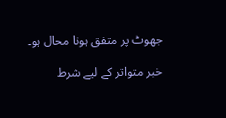جھوٹ پر متفق ہونا محال ہو۔

خبر متواتر کے لیے شرط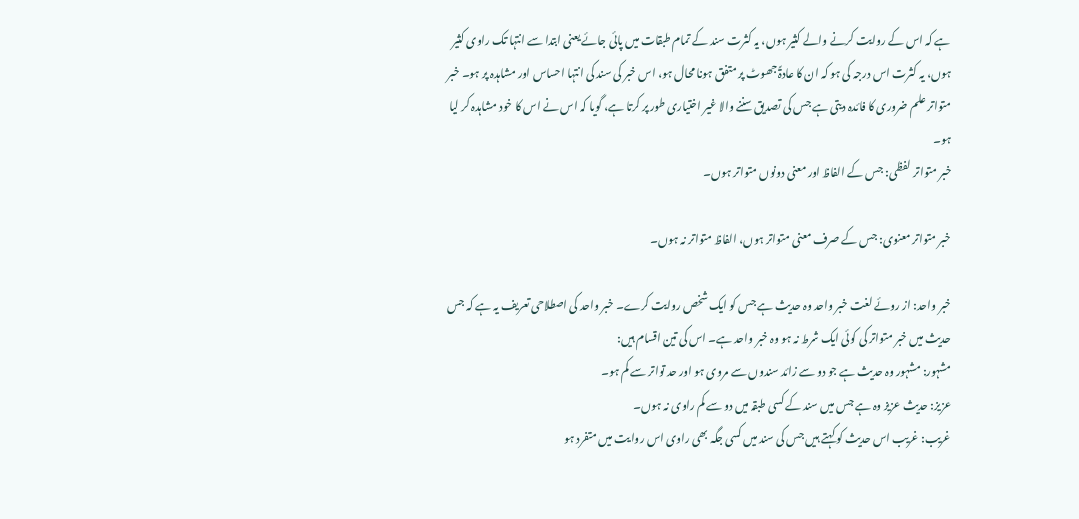ہے کہ اس کے روایت کرنے والے کثیر ہوں، یہ کثرت سند کے تمام طبقات میں پائی جائے یعنی ابتدا سے انتہا تک راوی کثیر ہوں، یہ کثرت اس درجہ کی ہو کہ ان کا عادۃً جھوٹ پر متفق ہونا محال ہو، اس خبر کی سند کی انتہا احساس اور مشاہدہ پر ہو۔ خبر متواتر علم ضروری کا فائدہ دیتی ہے جس کی تصدیق سننے والا غیر اختیاری طور پر کرتا ہے، گویا کہ اس نے اس کا خود مشاہدہ کر لیا ہو۔
خبر متواتر لفظی: جس کے الفاظ اور معنی دونوں متواتر ہوں۔

خبر متواتر معنوی: جس کے صرف معنی متواتر ہوں، الفاظ متواتر نہ ہوں۔

خبر واحد: از روئے لغت خبر واحد وہ حدیث ہے جس کو ایک شخص روایت کرے۔ خبر واحد کی اصطلاحی تعریف یہ ہے کہ جس حدیث میں خبر متواتر کی کوئی ایک شرط نہ ہو وہ خبر واحد ہے۔ اس کی تین اقسام ہیں:
مشہور: مشہور وہ حدیث ہے جو دو سے زائد سندوں سے مروی ہو اور حد تواتر سے کم ہو۔
عزیز: حدیث عزیز وہ ہے جس میں سند کے کسی طبقہ میں دو سے کم راوی نہ ہوں۔
غریب: غریب اس حدیث کو کہتے ہیں جس کی سند میں کسی جگہ بھی راوی اس روایت میں متفرد ہو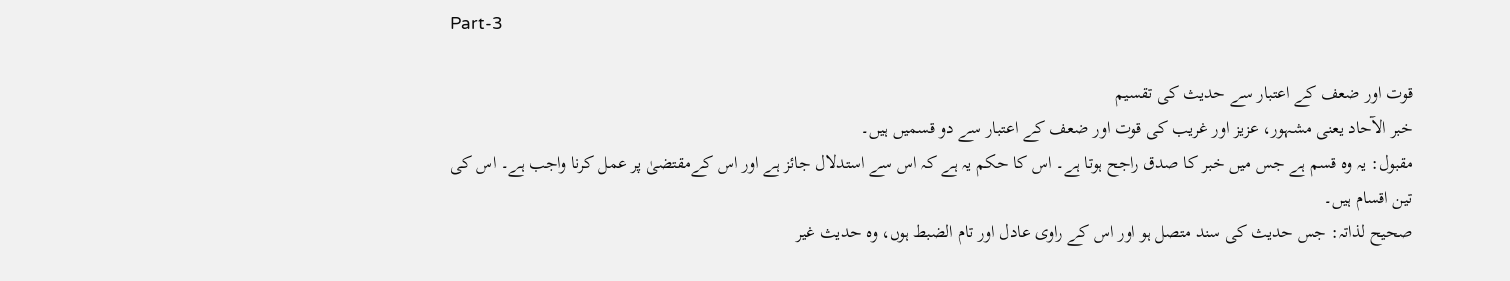Part-3

قوت اور ضعف کے اعتبار سے حدیث کی تقسیم
خبر الآحاد یعنی مشہور، عزیز اور غریب کی قوت اور ضعف کے اعتبار سے دو قسمیں ہیں۔
مقبول: یہ وہ قسم ہے جس میں خبر کا صدق راجح ہوتا ہے۔ اس کا حکم یہ ہے کہ اس سے استدلال جائز ہے اور اس کےمقتضیٰ پر عمل کرنا واجب ہے۔ اس کی تین اقسام ہیں۔
صحیح لذاتہ: جس حدیث کی سند متصل ہو اور اس کے راوی عادل اور تام الضبط ہوں، وہ حدیث غیر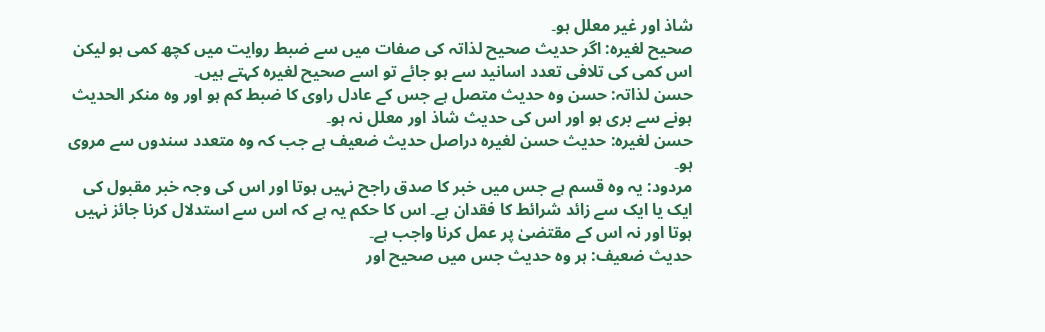شاذ اور غیر معلل ہو۔
صحیح لغیرہ: اگر حدیث صحیح لذاتہ کی صفات میں سے ضبط روایت میں کچھ کمی ہو لیکن اس کمی کی تلافی تعدد اسانید سے ہو جائے تو اسے صحیح لغیرہ کہتے ہیں۔
حسن لذاتہ: حسن وہ حدیث متصل ہے جس کے عادل راوی کا ضبط کم ہو اور وہ منکر الحدیث ہونے سے بری ہو اور اس کی حدیث شاذ اور معلل نہ ہو۔
حسن لغیرہ: حدیث حسن لغیرہ دراصل حدیث ضعیف ہے جب کہ وہ متعدد سندوں سے مروی ہو۔
مردود: یہ وہ قسم ہے جس میں خبر کا صدق راجح نہیں ہوتا اور اس کی وجہ خبر مقبول کی ایک یا ایک سے زائد شرائط کا فقدان ہے۔ اس کا حکم یہ ہے کہ اس سے استدلال کرنا جائز نہیں ہوتا اور نہ اس کے مقتضیٰ پر عمل کرنا واجب ہے۔
حدیث ضعیف: ہر وہ حدیث جس میں صحیح اور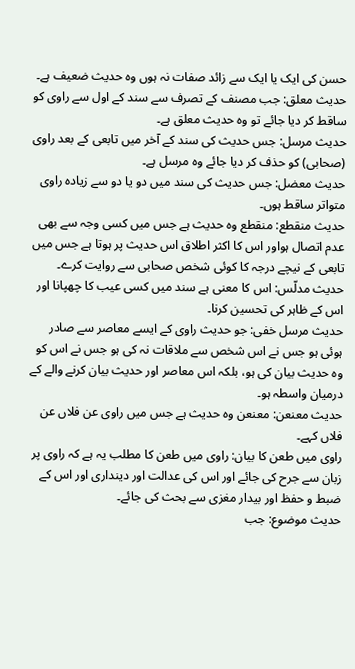حسن کی ایک یا ایک سے زائد صفات نہ ہوں وہ حدیث ضعیف ہے۔
حدیث معلق: جب مصنف کے تصرف سے سند کے اول سے راوی کو ساقط کر دیا جائے تو وہ حدیث معلق ہے۔
حدیث مرسل: جس حدیث کی سند کے آخر میں تابعی کے بعد راوی (صحابی) کو حذف کر دیا جائے وہ مرسل ہے۔
حدیث معضل: جس حدیث کی سند میں دو یا دو سے زیادہ راوی متواتر ساقط ہوں۔
حدیث منقطع: منقطع وہ حدیث ہے جس میں کسی وجہ سے بھی عدم اتصال ہواور اس کا اکثر اطلاق اس حدیث پر ہوتا ہے جس میں تابعی کے نیچے درجہ کا کوئی شخص صحابی سے روایت کرے۔
حدیث مدلّس: اس کا معنی ہے سند میں کسی عیب کا چھپانا اور اس کے ظاہر کی تحسین کرنا۔
حدیث مرسل خفی: جو حدیث راوی کے ایسے معاصر سے صادر ہوئی ہو جس نے اس شخص سے ملاقات نہ کی ہو جس نے اس کو وہ حدیث بیان کی ہو، بلکہ اس معاصر اور حدیث بیان کرنے والے کے درمیان واسطہ ہو۔
حدیث معنعن: معنعن وہ حدیث ہے جس میں راوی عن فلاں عن فلاں کہے۔
راوی میں طعن کا بیان: راوی میں طعن کا مطلب یہ ہے کہ راوی پر زبان سے جرح کی جائے اور اس کی عدالت اور دینداری اور اس کے ضبط و حفظ اور بیدار مغزی سے بحث کی جائے۔
حدیث موضوع: جب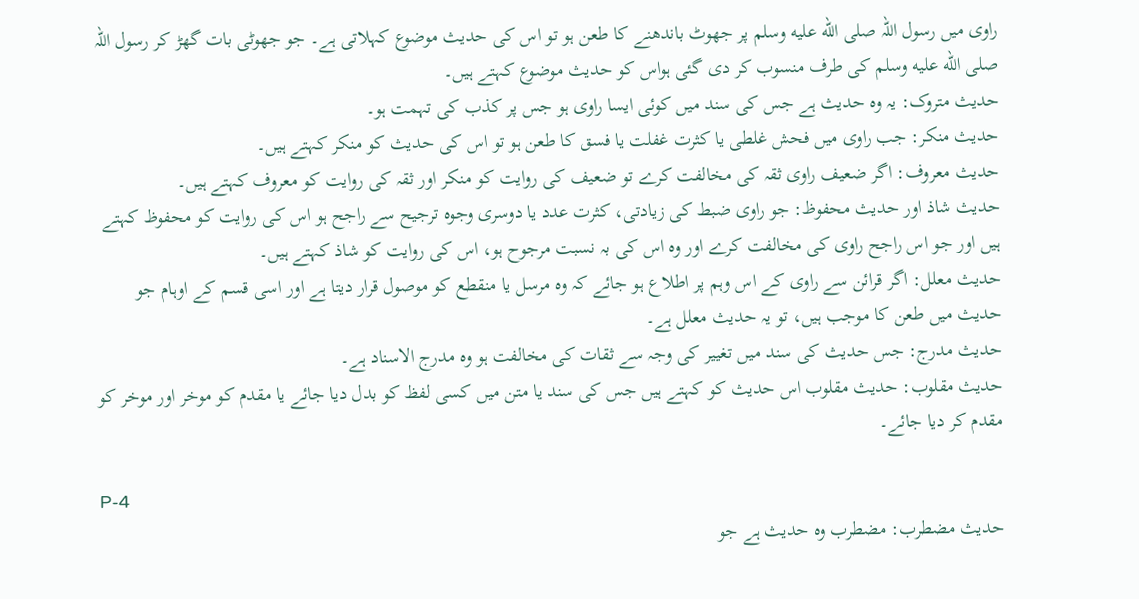راوی میں رسول اللہ صلى الله عليه وسلم پر جھوٹ باندھنے کا طعن ہو تو اس کی حدیث موضوع کہلاتی ہے۔ جو جھوٹی بات گھڑ کر رسول اللہ صلى الله عليه وسلم کی طرف منسوب کر دی گئی ہواس کو حدیث موضوع کہتے ہیں۔
حدیث متروک: یہ وہ حدیث ہے جس کی سند میں کوئی ایسا راوی ہو جس پر کذب کی تہمت ہو۔
حدیث منکر: جب راوی میں فحش غلطی یا کثرت غفلت یا فسق کا طعن ہو تو اس کی حدیث کو منکر کہتے ہیں۔
حدیث معروف: اگر ضعیف راوی ثقہ کی مخالفت کرے تو ضعیف کی روایت کو منکر اور ثقہ کی روایت کو معروف کہتے ہیں۔
حدیث شاذ اور حدیث محفوظ: جو راوی ضبط کی زیادتی، کثرت عدد یا دوسری وجوہ ترجیح سے راجح ہو اس کی روایت کو محفوظ کہتے ہیں اور جو اس راجح راوی کی مخالفت کرے اور وہ اس کی بہ نسبت مرجوح ہو، اس کی روایت کو شاذ کہتے ہیں۔
حدیث معلل: اگر قرائن سے راوی کے اس وہم پر اطلاع ہو جائے کہ وہ مرسل یا منقطع کو موصول قرار دیتا ہے اور اسی قسم کے اوہام جو حدیث میں طعن کا موجب ہیں، تو یہ حدیث معلل ہے۔
حدیث مدرج: جس حدیث کی سند میں تغییر کی وجہ سے ثقات کی مخالفت ہو وہ مدرج الاسناد ہے۔
حدیث مقلوب: حدیث مقلوب اس حدیث کو کہتے ہیں جس کی سند یا متن میں کسی لفظ کو بدل دیا جائے یا مقدم کو موخر اور موخر کو مقدم کر دیا جائے۔

P-4
حدیث مضطرب: مضطرب وہ حدیث ہے جو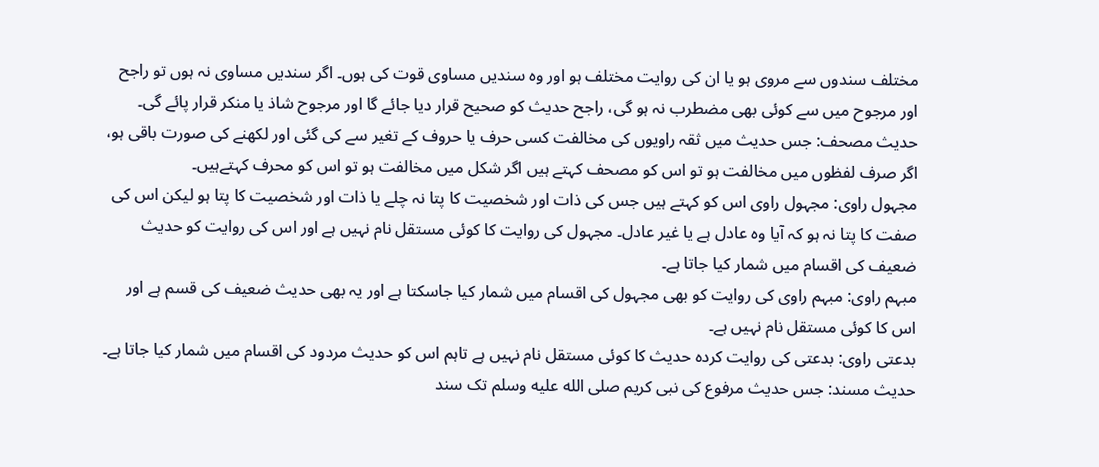مختلف سندوں سے مروی ہو یا ان کی روایت مختلف ہو اور وہ سندیں مساوی قوت کی ہوں۔ اگر سندیں مساوی نہ ہوں تو راجح اور مرجوح میں سے کوئی بھی مضطرب نہ ہو گی، راجح حدیث کو صحیح قرار دیا جائے گا اور مرجوح شاذ یا منکر قرار پائے گی۔
حدیث مصحف: جس حدیث میں ثقہ راویوں کی مخالفت کسی حرف یا حروف کے تغیر سے کی گئی اور لکھنے کی صورت باقی ہو، اگر صرف لفظوں میں مخالفت ہو تو اس کو مصحف کہتے ہیں اگر شکل میں مخالفت ہو تو اس کو محرف کہتےہیں۔
مجہول راوی: مجہول راوی اس کو کہتے ہیں جس کی ذات اور شخصیت کا پتا نہ چلے یا ذات اور شخصیت کا پتا ہو لیکن اس کی صفت کا پتا نہ ہو کہ آیا وہ عادل ہے یا غیر عادل۔ مجہول کی روایت کا کوئی مستقل نام نہیں ہے اور اس کی روایت کو حدیث ضعیف کی اقسام میں شمار کیا جاتا ہے۔
مبہم راوی: مبہم راوی کی روایت کو بھی مجہول کی اقسام میں شمار کیا جاسکتا ہے اور یہ بھی حدیث ضعیف کی قسم ہے اور اس کا کوئی مستقل نام نہیں ہے۔
بدعتی راوی: بدعتی کی روایت کردہ حدیث کا کوئی مستقل نام نہیں ہے تاہم اس کو حدیث مردود کی اقسام میں شمار کیا جاتا ہے۔
حدیث مسند: جس حدیث مرفوع کی نبی کریم صلى الله عليه وسلم تک سند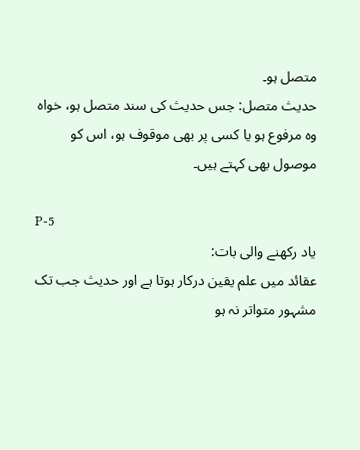متصل ہو۔
حدیث متصل: جس حدیث کی سند متصل ہو، خواہ وہ مرفوع ہو یا کسی پر بھی موقوف ہو، اس کو موصول بھی کہتے ہیں۔

P-5
یاد رکھنے والی بات:
عقائد میں علم یقین درکار ہوتا ہے اور حدیث جب تک مشہور متواتر نہ ہو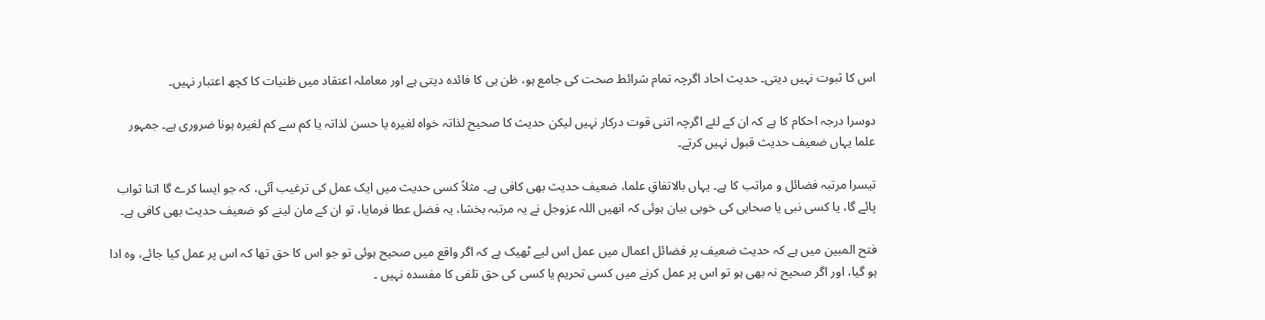اس کا ثبوت نہیں دیتی۔ حدیث احاد اگرچہ تمام شرائط صحت کی جامع ہو، ظن ہی کا فائدہ دیتی ہے اور معاملہ اعتقاد میں ظنیات کا کچھ اعتبار نہیں۔

دوسرا درجہ احکام کا ہے کہ ان کے لئے اگرچہ اتنی قوت درکار نہیں لیکن حدیث کا صحیح لذاتہ خواہ لغیرہ یا حسن لذاتہ یا کم سے کم لغیرہ ہونا ضروری ہے۔ جمہور علما یہاں ضعیف حدیث قبول نہیں کرتے۔

تیسرا مرتبہ فضائل و مراتب کا ہے۔ یہاں بالاتفاقِ علما، ضعیف حدیث بھی کافی ہے۔ مثلاً کسی حدیث میں ایک عمل کی ترغیب آئی، کہ جو ایسا کرے گا اتنا ثواب پائے گا، یا کسی نبی یا صحابی کی خوبی بیان ہوئی کہ انھیں اللہ عزوجل نے یہ مرتبہ بخشا، یہ فضل عطا فرمایا، تو ان کے مان لینے کو ضعیف حدیث بھی کافی ہے۔

فتح المبین میں ہے کہ حدیث ضعیف پر فضائل اعمال میں عمل اس لیے ٹھیک ہے کہ اگر واقع میں صحیح ہوئی تو جو اس کا حق تھا کہ اس پر عمل کیا جائے، وہ ادا ہو گیا، اور اگر صحیح نہ بھی ہو تو اس پر عمل کرنے میں کسی تحریم یا کسی کی حق تلفی کا مفسدہ نہیں ۔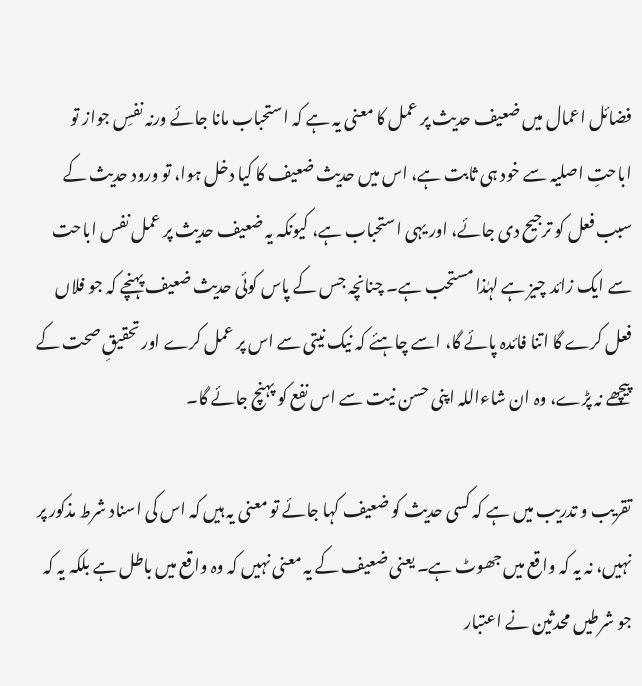فضائل اعمال میں ضعیف حدیث پر عمل کا معنی یہ ہے کہ استحباب مانا جائے ورنہ نفسِ جواز تو اباحتِ اصلیہ سے خود ہی ثابت ہے، اس میں حدیث ضعیف کا کیا دخل ہوا، تو ورود حدیث کے سبب فعل کو ترجیح دی جائے، اور یہی استحباب ہے، کیونکہ یہ ضعیف حدیث پر عمل نفس اباحت سے ایک زائد چیز ہے لہٰذا مستحب ہے۔ چنانچہ جس کے پاس کوئی حدیث ضعیف پہنچے کہ جو فلاں فعل کرے گا اتنا فائدہ پائے گا، اسے چاہئے کہ نیک نیتی سے اس پر عمل کرے اور تحقیقِ صحت کے پیچھے نہ پڑے، وہ ان شاءاللہ اپنی حسن نیت سے اس نفع کو پہنچ جائے گا۔

تقریب و تدریب میں ہے کہ کسی حدیث کو ضعیف کہا جائے تو معنی یہ ہیں کہ اس کی اسناد شرط مذکور پر نہیں، نہ یہ کہ واقع میں جھوٹ ہے۔ یعنی ضعیف کے یہ معنی نہیں کہ وہ واقع میں باطل ہے بلکہ یہ کہ جو شرطیں محدثین نے اعتبار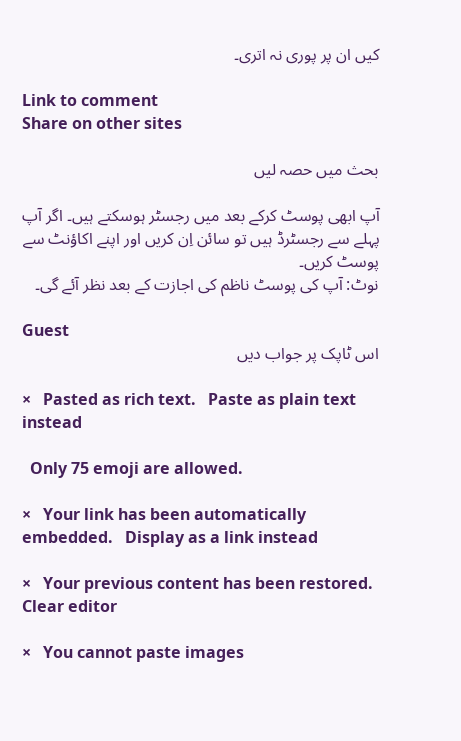کیں ان پر پوری نہ اتری۔

Link to comment
Share on other sites

بحث میں حصہ لیں

آپ ابھی پوسٹ کرکے بعد میں رجسٹر ہوسکتے ہیں۔ اگر آپ پہلے سے رجسٹرڈ ہیں تو سائن اِن کریں اور اپنے اکاؤنٹ سے پوسٹ کریں۔
نوٹ: آپ کی پوسٹ ناظم کی اجازت کے بعد نظر آئے گی۔

Guest
اس ٹاپک پر جواب دیں

×   Pasted as rich text.   Paste as plain text instead

  Only 75 emoji are allowed.

×   Your link has been automatically embedded.   Display as a link instead

×   Your previous content has been restored.   Clear editor

×   You cannot paste images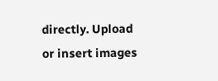directly. Upload or insert images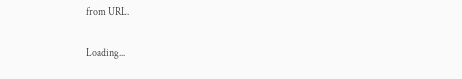from URL.

Loading...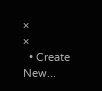×
×
  • Create New...